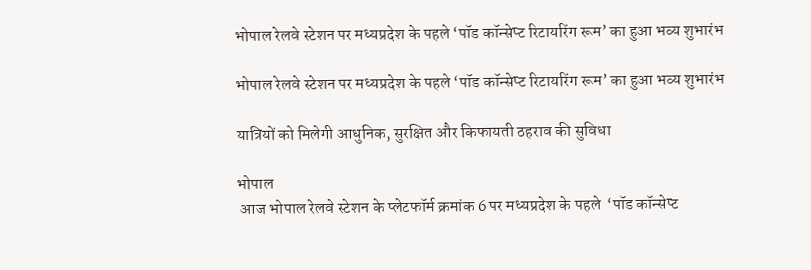भोपाल रेलवे स्टेशन पर मध्यप्रदेश के पहले ‘पॉड कॉन्सेप्ट रिटायरिंग रूम’ का हुआ भव्य शुभारंभ

भोपाल रेलवे स्टेशन पर मध्यप्रदेश के पहले ‘पॉड कॉन्सेप्ट रिटायरिंग रूम’ का हुआ भव्य शुभारंभ

यात्रियों को मिलेगी आधुनिक, सुरक्षित और किफायती ठहराव की सुविधा

भोपाल
 आज भोपाल रेलवे स्टेशन के प्लेटफॉर्म क्रमांक 6 पर मध्यप्रदेश के पहले  ‘पॉड कॉन्सेप्ट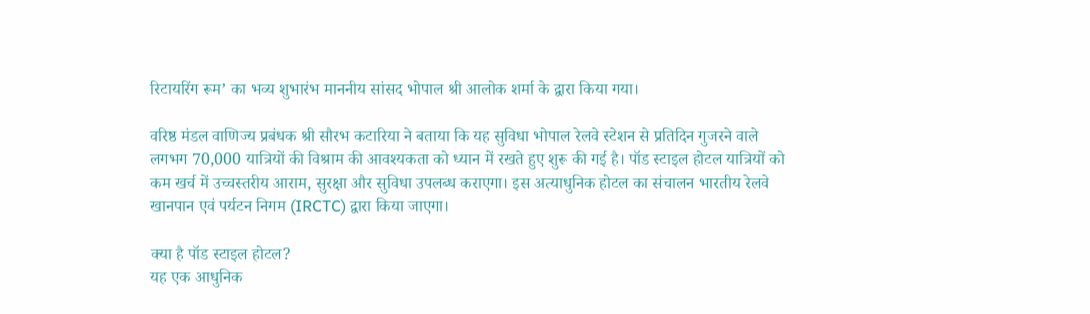रिटायरिंग रूम’ का भव्य शुभारंभ माननीय सांसद भोपाल श्री आलोक शर्मा के द्वारा किया गया।

वरिष्ठ मंडल वाणिज्य प्रबंधक श्री सौरभ कटारिया ने बताया कि यह सुविधा भोपाल रेलवे स्टेशन से प्रतिदिन गुजरने वाले लगभग 70,000 यात्रियों की विश्राम की आवश्यकता को ध्यान में रखते हुए शुरू की गई है। पॉड स्टाइल होटल यात्रियों को कम खर्च में उच्चस्तरीय आराम, सुरक्षा और सुविधा उपलब्ध कराएगा। इस अत्याधुनिक होटल का संचालन भारतीय रेलवे खानपान एवं पर्यटन निगम (IRCTC) द्वारा किया जाएगा।

क्या है पॉड स्टाइल होटल?
यह एक आधुनिक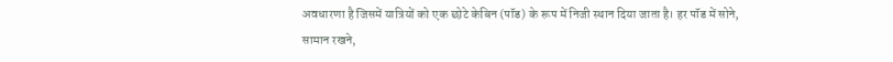अवधारणा है जिसमें यात्रियों को एक छोटे केबिन (पॉड) के रूप में निजी स्थान दिया जाता है। हर पॉड में सोने, सामान रखने,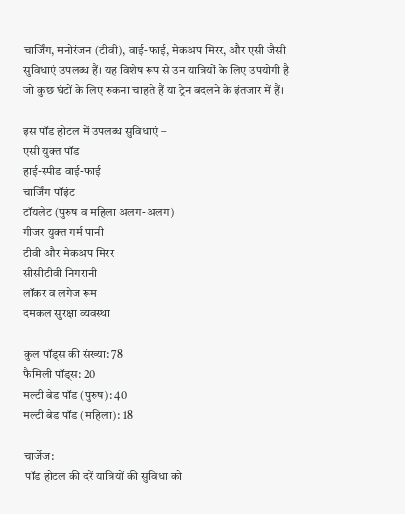चार्जिंग, मनोरंजन (टीवी), वाई-फाई, मेकअप मिरर, और एसी जैसी सुविधाएं उपलब्ध हैं। यह विशेष रूप से उन यात्रियों के लिए उपयोगी है जो कुछ घंटों के लिए रुकना चाहते हैं या ट्रेन बदलने के इंतजार में हैं।

इस पॉड होटल में उपलब्ध सुविधाएं –
एसी युक्त पॉड
हाई-स्पीड वाई-फाई
चार्जिंग पॉइंट
टॉयलेट (पुरुष व महिला अलग-अलग)
गीजर युक्त गर्म पानी
टीवी और मेकअप मिरर
सीसीटीवी निगरानी
लॉकर व लगेज रूम
दमकल सुरक्षा व्यवस्था

कुल पॉड्स की संख्या: 78
फैमिली पॉड्स: 20
मल्टी बेड पॉड (पुरुष): 40
मल्टी बेड पॉड (महिला): 18

चार्जेज:
 पॉड होटल की दरें यात्रियों की सुविधा को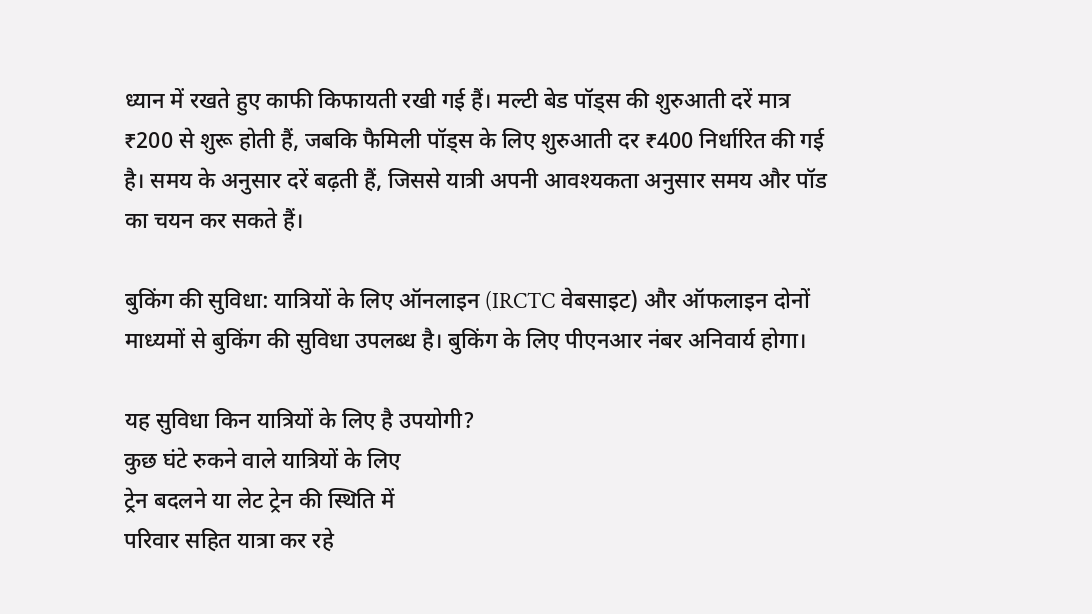ध्यान में रखते हुए काफी किफायती रखी गई हैं। मल्टी बेड पॉड्स की शुरुआती दरें मात्र ₹200 से शुरू होती हैं, जबकि फैमिली पॉड्स के लिए शुरुआती दर ₹400 निर्धारित की गई है। समय के अनुसार दरें बढ़ती हैं, जिससे यात्री अपनी आवश्यकता अनुसार समय और पॉड का चयन कर सकते हैं।

बुकिंग की सुविधा: यात्रियों के लिए ऑनलाइन (IRCTC वेबसाइट) और ऑफलाइन दोनों माध्यमों से बुकिंग की सुविधा उपलब्ध है। बुकिंग के लिए पीएनआर नंबर अनिवार्य होगा।

यह सुविधा किन यात्रियों के लिए है उपयोगी?
कुछ घंटे रुकने वाले यात्रियों के लिए
ट्रेन बदलने या लेट ट्रेन की स्थिति में
परिवार सहित यात्रा कर रहे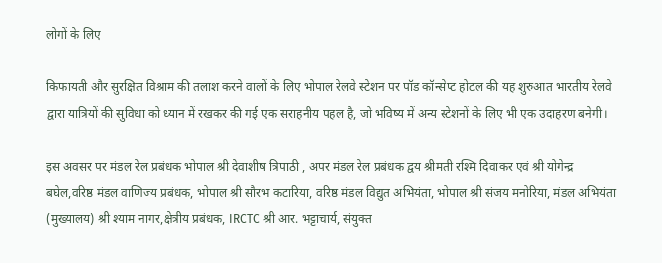लोगों के लिए

किफायती और सुरक्षित विश्राम की तलाश करने वालों के लिए भोपाल रेलवे स्टेशन पर पॉड कॉन्सेप्ट होटल की यह शुरुआत भारतीय रेलवे द्वारा यात्रियों की सुविधा को ध्यान में रखकर की गई एक सराहनीय पहल है, जो भविष्य में अन्य स्टेशनों के लिए भी एक उदाहरण बनेगी।

इस अवसर पर मंडल रेल प्रबंधक भोपाल श्री देवाशीष त्रिपाठी , अपर मंडल रेल प्रबंधक द्वय श्रीमती रश्मि दिवाकर एवं श्री योगेन्द्र बघेल,वरिष्ठ मंडल वाणिज्य प्रबंधक, भोपाल श्री सौरभ कटारिया, वरिष्ठ मंडल विद्युत अभियंता, भोपाल श्री संजय मनोरिया, मंडल अभियंता (मुख्यालय) श्री श्याम नागर,क्षेत्रीय प्रबंधक, IRCTC श्री आर. भट्टाचार्य, संयुक्त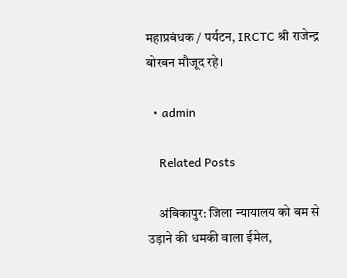महाप्रबंधक / पर्यटन, IRCTC श्री राजेन्द्र बोरबन मौजूद रहे।

  • admin

    Related Posts

    अंबिकापुर: जिला न्यायालय को बम से उड़ाने की धमकी वाला ईमेल,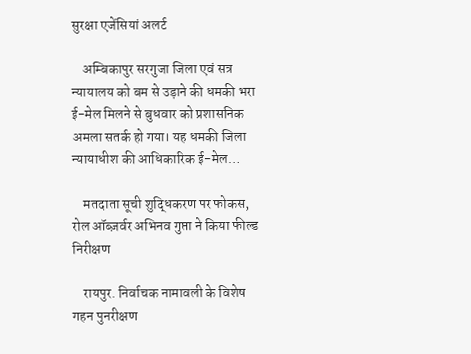सुरक्षा एजेंसियां अलर्ट

    अम्बिकापुर सरगुजा जिला एवं सत्र न्यायालय को बम से उड़ाने की धमकी भरा ई-मेल मिलने से बुधवार को प्रशासनिक अमला सतर्क हो गया। यह धमकी जिला न्यायाधीश की आधिकारिक ई-मेल…

    मतदाता सूची शुद्धिकरण पर फोकस, रोल ऑब्ज़र्वर अभिनव गुप्ता ने किया फील्ड निरीक्षण

    रायपुर. निर्वाचक नामावली के विशेष गहन पुनरीक्षण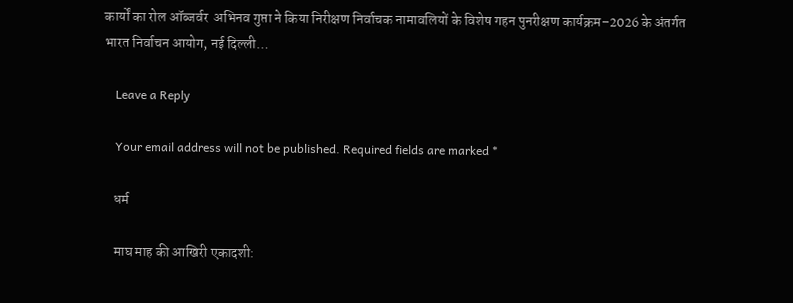कार्यों का रोल ऑब्जर्वर  अभिनव गुप्ता ने किया निरीक्षण निर्वाचक नामावलियों के विशेष गहन पुनरीक्षण कार्यक्रम–2026 के अंतर्गत भारत निर्वाचन आयोग, नई दिल्ली…

    Leave a Reply

    Your email address will not be published. Required fields are marked *

    धर्म

    माघ माह की आखिरी एकादशी: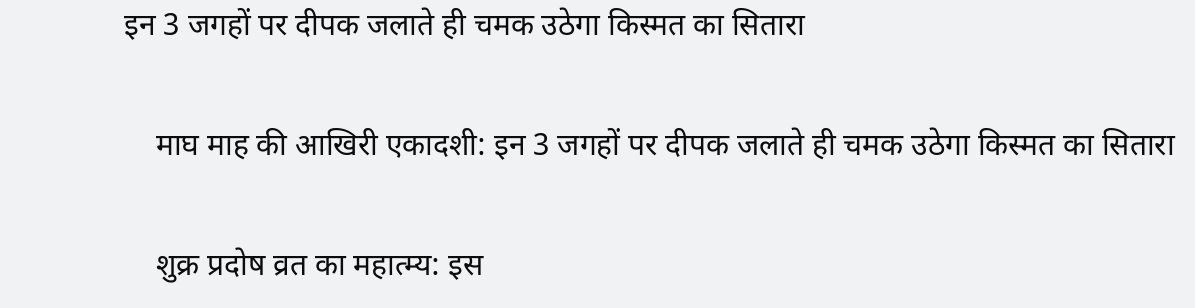इन 3 जगहों पर दीपक जलाते ही चमक उठेगा किस्मत का सितारा

    माघ माह की आखिरी एकादशी: इन 3 जगहों पर दीपक जलाते ही चमक उठेगा किस्मत का सितारा

    शुक्र प्रदोष व्रत का महात्म्य: इस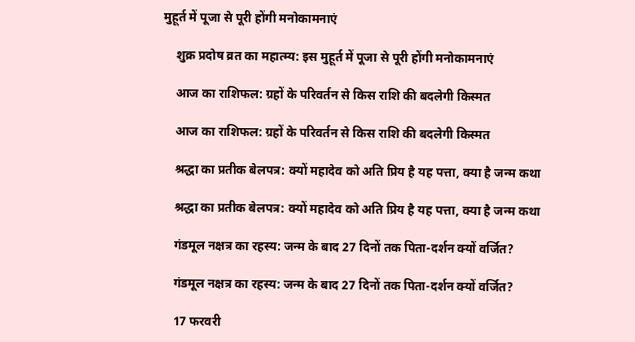मुहूर्त में पूजा से पूरी होंगी मनोकामनाएं

    शुक्र प्रदोष व्रत का महात्म्य: इस मुहूर्त में पूजा से पूरी होंगी मनोकामनाएं

    आज का राशिफल: ग्रहों के परिवर्तन से किस राशि की बदलेगी किस्मत

    आज का राशिफल: ग्रहों के परिवर्तन से किस राशि की बदलेगी किस्मत

    श्रद्धा का प्रतीक बेलपत्र: क्यों महादेव को अति प्रिय है यह पत्ता, क्या है जन्म कथा

    श्रद्धा का प्रतीक बेलपत्र: क्यों महादेव को अति प्रिय है यह पत्ता, क्या है जन्म कथा

    गंडमूल नक्षत्र का रहस्य: जन्म के बाद 27 दिनों तक पिता-दर्शन क्यों वर्जित?

    गंडमूल नक्षत्र का रहस्य: जन्म के बाद 27 दिनों तक पिता-दर्शन क्यों वर्जित?

    17 फरवरी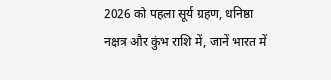2026 को पहला सूर्य ग्रहण, धनिष्ठा नक्षत्र और कुंभ राशि में, जानें भारत में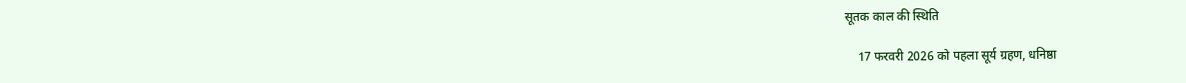सूतक काल की स्थिति

    17 फरवरी 2026 को पहला सूर्य ग्रहण, धनिष्ठा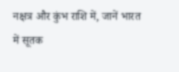नक्षत्र और कुंभ राशि में, जानें भारत में सूतक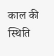काल की स्थिति